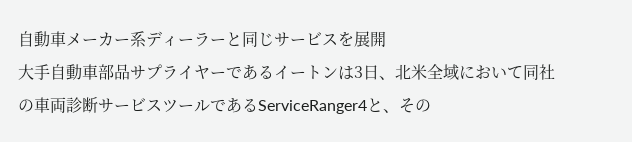自動車メーカー系ディーラーと同じサービスを展開
大手自動車部品サプライヤーであるイートンは3日、北米全域において同社の車両診断サービスツールであるServiceRanger4と、その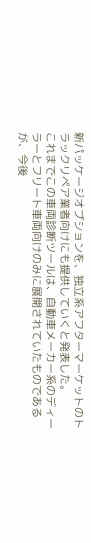新パッケージオプションを、独立系アフターマーケットのトラックリペア業者向けにも提供していくと発表した。
これまでこの車両診断ツールは、自動車メーカー系のディーラーとフリート車両向けのみに展開されていたものであるが、今後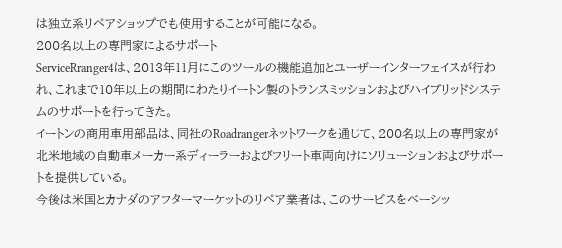は独立系リペアショップでも使用することが可能になる。
200名以上の専門家によるサポート
ServiceRranger4は、2013年11月にこのツールの機能追加とユーザーインターフェイスが行われ、これまで10年以上の期間にわたりイートン製のトランスミッションおよびハイブリッドシステムのサポートを行ってきた。
イートンの商用車用部品は、同社のRoadrangerネットワークを通じて、200名以上の専門家が北米地域の自動車メーカー系ディーラーおよびフリート車両向けにソリューションおよびサポートを提供している。
今後は米国とカナダのアフターマーケットのリペア業者は、このサービスをベーシッ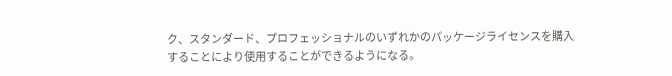ク、スタンダード、プロフェッショナルのいずれかのパッケージライセンスを購入することにより使用することができるようになる。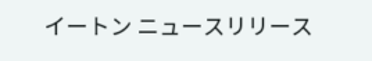イートン ニュースリリース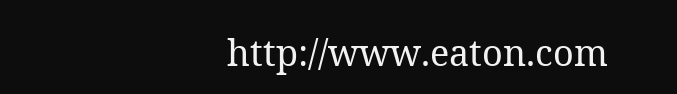http://www.eaton.com